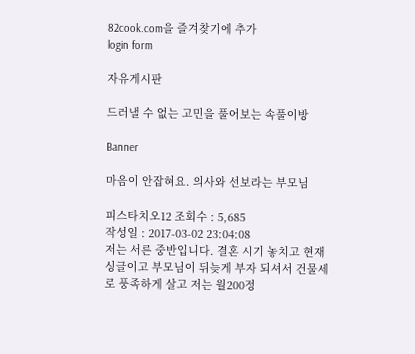82cook.com을 즐겨찾기에 추가
login form

자유게시판

드러낼 수 없는 고민을 풀어보는 속풀이방

Banner

마음이 안잡혀요. 의사와 선보라는 부모님

피스타치오12 조회수 : 5,685
작성일 : 2017-03-02 23:04:08
저는 서른 중반입니다. 결혼 시기 놓치고 현재 싱글이고 부모님이 뒤늦게 부자 되셔서 건물세로 풍족하게 살고 저는 월200정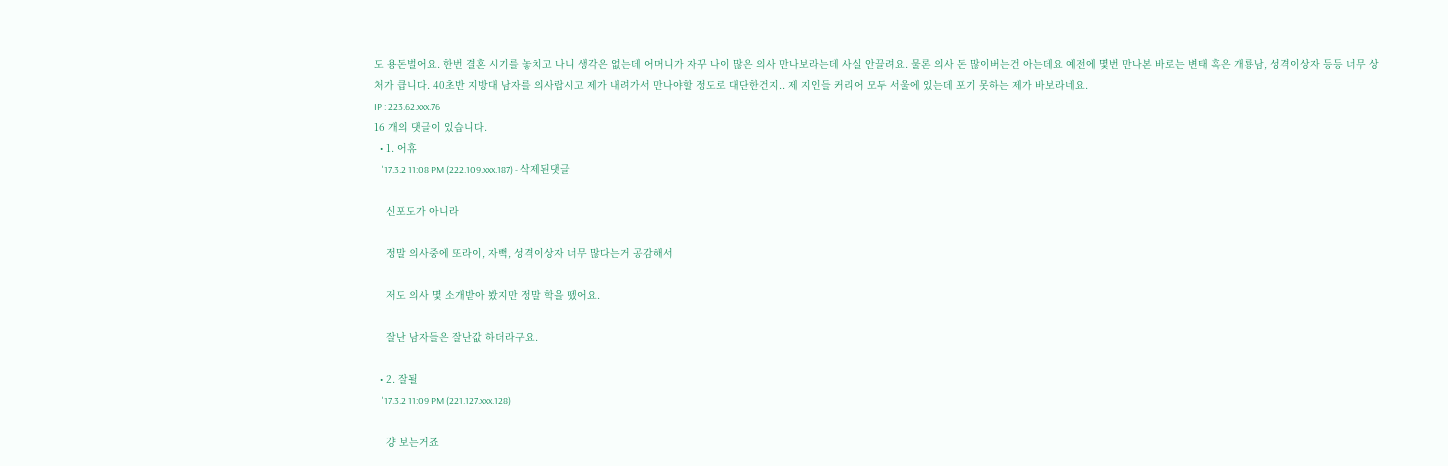도 용돈벌어요. 한번 결혼 시기를 놓치고 나니 생각은 없는데 어머니가 자꾸 나이 많은 의사 만나보라는데 사실 안끌려요. 물론 의사 돈 많이버는건 아는데요 예전에 몇번 만나본 바로는 변태 혹은 개룡남, 성격이상자 등등 너무 상처가 큽니다. 40초반 지방대 남자를 의사랍시고 제가 내려가서 만나야할 정도로 대단한건지.. 제 지인들 커리어 모두 서울에 있는데 포기 못하는 제가 바보라네요.
IP : 223.62.xxx.76
16 개의 댓글이 있습니다.
  • 1. 어휴
    '17.3.2 11:08 PM (222.109.xxx.187) - 삭제된댓글

    신포도가 아니라

    정말 의사중에 또라이, 자뻑, 성격이상자 너무 많다는거 공감해서

    저도 의사 몇 소개받아 봤지만 정말 학을 뗐어요.

    잘난 남자들은 잘난값 하더라구요.

  • 2. 잘될
    '17.3.2 11:09 PM (221.127.xxx.128)

    걍 보는거죠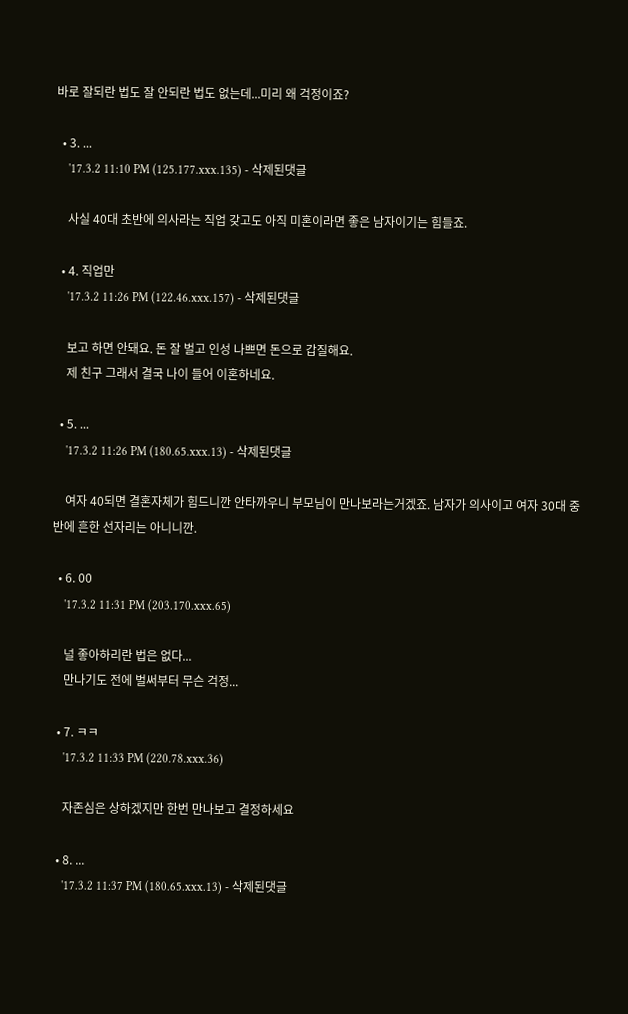바로 잘되란 법도 잘 안되란 법도 없는데...미리 왜 걱정이죠?

  • 3. ...
    '17.3.2 11:10 PM (125.177.xxx.135) - 삭제된댓글

    사실 40대 초반에 의사라는 직업 갖고도 아직 미혼이라면 좋은 남자이기는 힘들죠.

  • 4. 직업만
    '17.3.2 11:26 PM (122.46.xxx.157) - 삭제된댓글

    보고 하면 안돼요. 돈 잘 벌고 인성 나쁘면 돈으로 갑질해요.
    제 친구 그래서 결국 나이 들어 이혼하네요.

  • 5. ...
    '17.3.2 11:26 PM (180.65.xxx.13) - 삭제된댓글

    여자 40되면 결혼자체가 힘드니깐 안타까우니 부모님이 만나보라는거겠죠. 남자가 의사이고 여자 30대 중반에 흔한 선자리는 아니니깐.

  • 6. 00
    '17.3.2 11:31 PM (203.170.xxx.65)

    널 좋아하리란 법은 없다...
    만나기도 전에 벌써부터 무슨 걱정...

  • 7. ㅋㅋ
    '17.3.2 11:33 PM (220.78.xxx.36)

    자존심은 상하겠지만 한번 만나보고 결정하세요

  • 8. ...
    '17.3.2 11:37 PM (180.65.xxx.13) - 삭제된댓글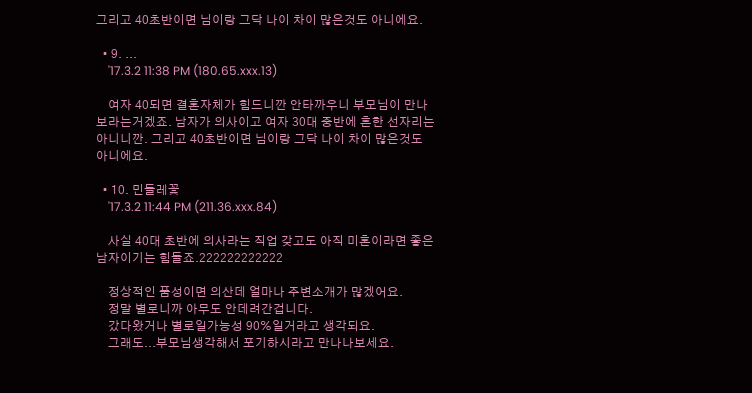그리고 40초반이면 님이랑 그닥 나이 차이 많은것도 아니에요.

  • 9. ...
    '17.3.2 11:38 PM (180.65.xxx.13)

    여자 40되면 결혼자체가 힘드니깐 안타까우니 부모님이 만나보라는거겠죠. 남자가 의사이고 여자 30대 중반에 흔한 선자리는 아니니깐. 그리고 40초반이면 님이랑 그닥 나이 차이 많은것도 아니에요.

  • 10. 민들레꽃
    '17.3.2 11:44 PM (211.36.xxx.84)

    사실 40대 초반에 의사라는 직업 갖고도 아직 미혼이라면 좋은 남자이기는 힘들죠.222222222222

    정상적인 품성이면 의산데 얼마나 주변소개가 많겠어요.
    정말 별로니까 아무도 안데려간겁니다.
    갔다왔거나 별로일가능성 90%일거라고 생각되요.
    그래도...부모님생각해서 포기하시라고 만나나보세요.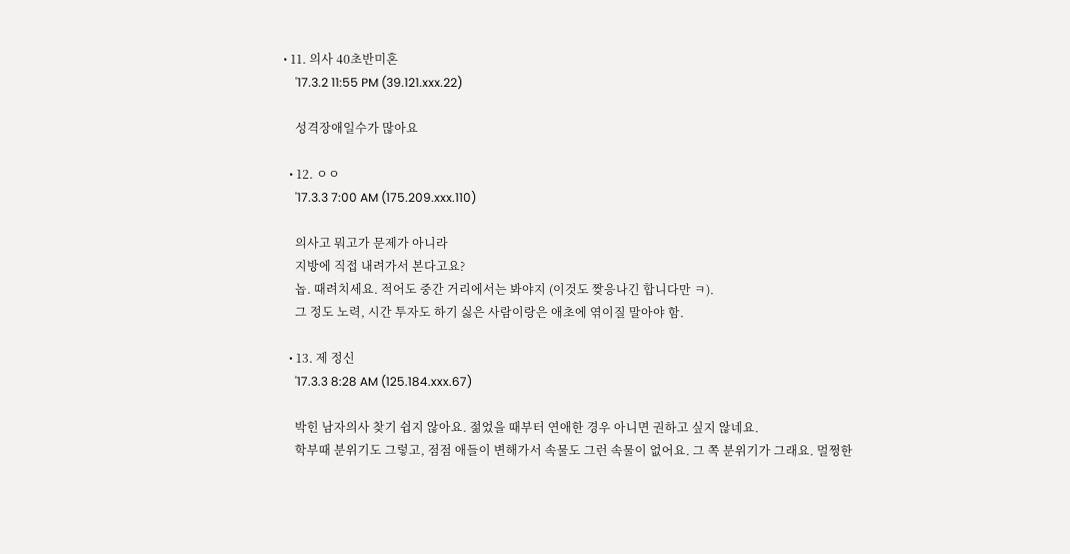• 11. 의사 40초반미혼
    '17.3.2 11:55 PM (39.121.xxx.22)

    성격장애일수가 많아요

  • 12. ㅇㅇ
    '17.3.3 7:00 AM (175.209.xxx.110)

    의사고 뭐고가 문제가 아니라
    지방에 직접 내려가서 본다고요?
    놉. 때려치세요. 적어도 중간 거리에서는 봐야지 (이것도 짲응나긴 합니다만 ㅋ).
    그 정도 노력, 시간 투자도 하기 싫은 사람이랑은 애초에 엮이질 말아야 함.

  • 13. 제 정신
    '17.3.3 8:28 AM (125.184.xxx.67)

    박힌 남자의사 찾기 쉽지 않아요. 젊었을 때부터 연애한 경우 아니면 권하고 싶지 않네요.
    학부때 분위기도 그렇고, 점점 애들이 변해가서 속물도 그런 속물이 없어요. 그 쪽 분위기가 그래요. 멀쩡한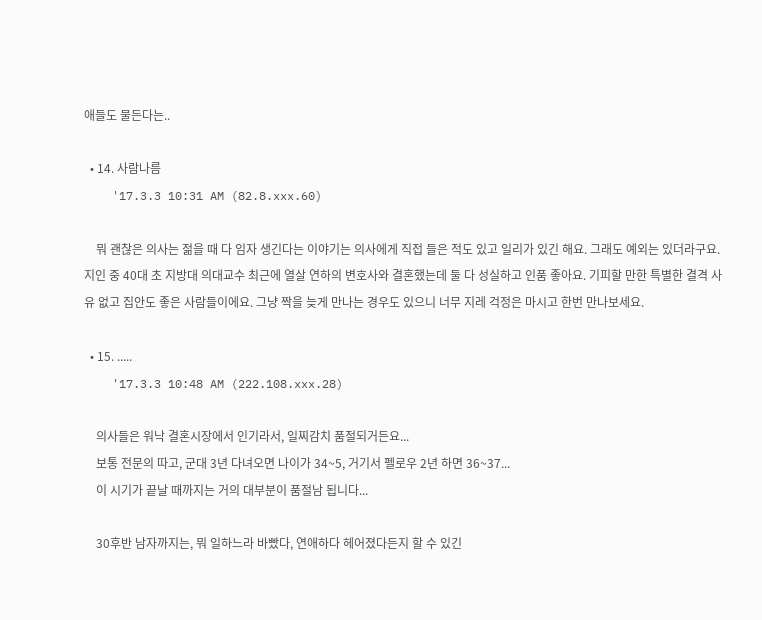애들도 물든다는..

  • 14. 사람나름
    '17.3.3 10:31 AM (82.8.xxx.60)

    뭐 괜찮은 의사는 젊을 때 다 임자 생긴다는 이야기는 의사에게 직접 들은 적도 있고 일리가 있긴 해요. 그래도 예외는 있더라구요. 지인 중 40대 초 지방대 의대교수 최근에 열살 연하의 변호사와 결혼했는데 둘 다 성실하고 인품 좋아요. 기피할 만한 특별한 결격 사유 없고 집안도 좋은 사람들이에요. 그냥 짝을 늦게 만나는 경우도 있으니 너무 지레 걱정은 마시고 한번 만나보세요.

  • 15. .....
    '17.3.3 10:48 AM (222.108.xxx.28)

    의사들은 워낙 결혼시장에서 인기라서, 일찌감치 품절되거든요...
    보통 전문의 따고, 군대 3년 다녀오면 나이가 34~5, 거기서 펠로우 2년 하면 36~37...
    이 시기가 끝날 때까지는 거의 대부분이 품절남 됩니다...

    30후반 남자까지는, 뭐 일하느라 바빴다, 연애하다 헤어졌다든지 할 수 있긴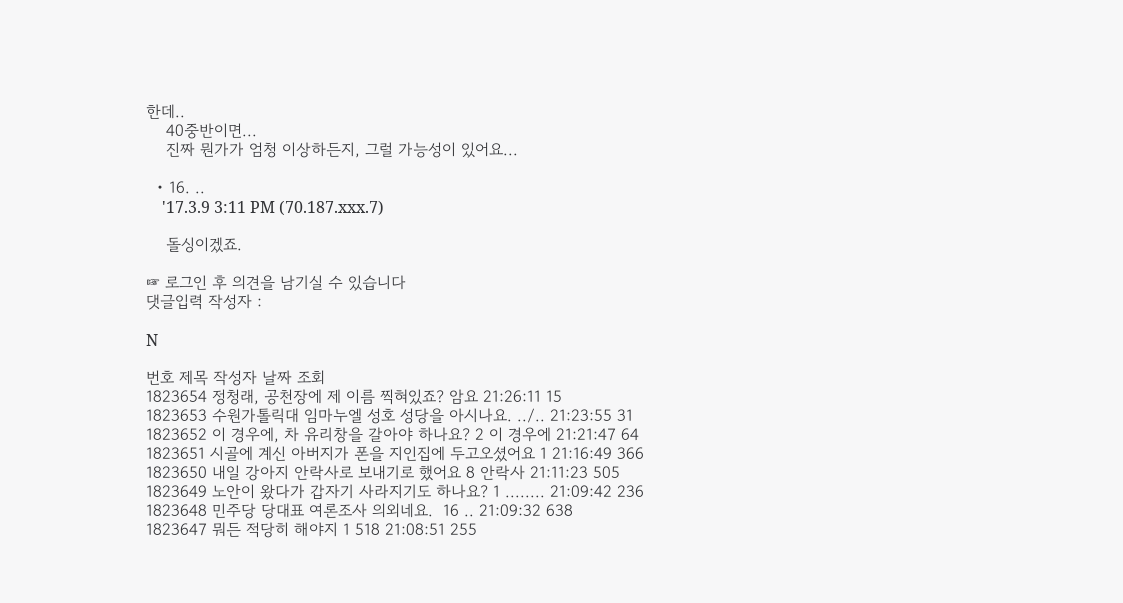한데..
    40중반이면...
    진짜 뭔가가 엄청 이상하든지, 그럴 가능성이 있어요...

  • 16. ..
    '17.3.9 3:11 PM (70.187.xxx.7)

    돌싱이겠죠.

☞ 로그인 후 의견을 남기실 수 있습니다
댓글입력 작성자 :

N

번호 제목 작성자 날짜 조회
1823654 정청래, 공천장에 제 이름 찍혀있죠? 암요 21:26:11 15
1823653 수원가톨릭대 임마누엘 성호 성당을 아시나요. ../.. 21:23:55 31
1823652 이 경우에, 차 유리창을 갈아야 하나요? 2 이 경우에 21:21:47 64
1823651 시골에 계신 아버지가 폰을 지인집에 두고오셨어요 1 21:16:49 366
1823650 내일 강아지 안락사로 보내기로 했어요 8 안락사 21:11:23 505
1823649 노안이 왔다가 갑자기 사라지기도 하나요? 1 ........ 21:09:42 236
1823648 민주당 당대표 여론조사 의외네요.  16 .. 21:09:32 638
1823647 뭐든 적당히 해야지 1 518 21:08:51 255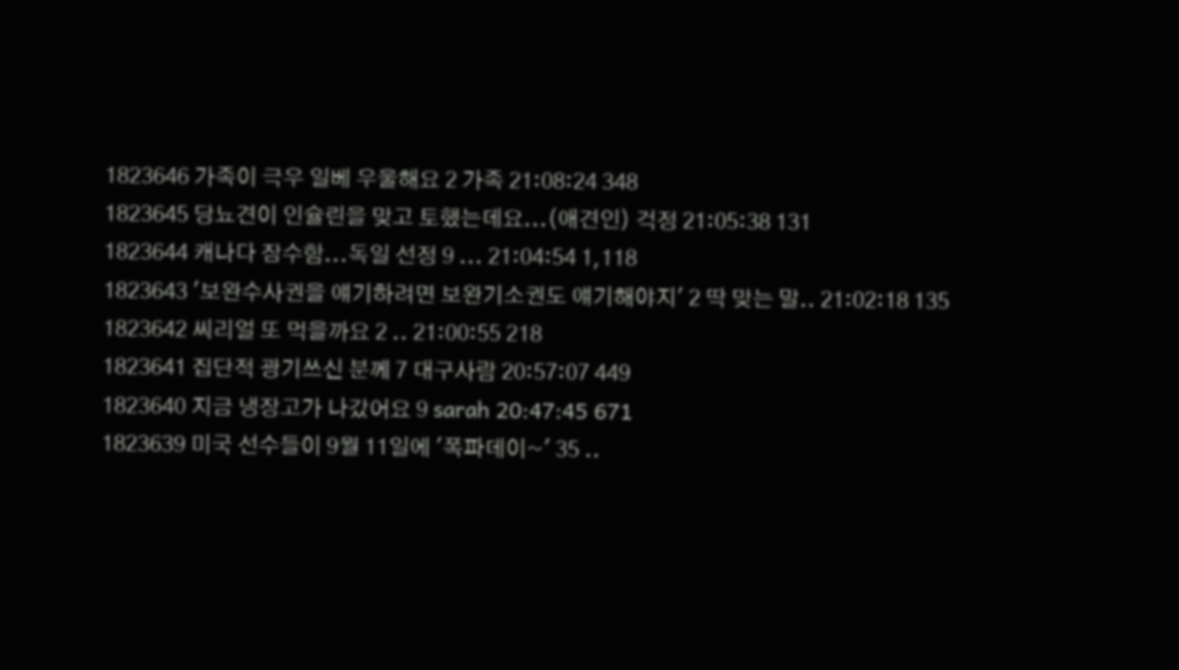1823646 가족이 극우 일베 우울해요 2 가족 21:08:24 348
1823645 당뇨견이 인슐린을 맞고 토했는데요...(애견인) 걱정 21:05:38 131
1823644 캐나다 잠수함...독일 선정 9 ... 21:04:54 1,118
1823643 '보완수사권을 얘기하려면 보완기소권도 얘기해야지' 2 딱 맞는 말.. 21:02:18 135
1823642 씨리얼 또 먹을까요 2 .. 21:00:55 218
1823641 집단적 광기쓰신 분께 7 대구사람 20:57:07 449
1823640 지금 냉장고가 나갔어요 9 sarah 20:47:45 671
1823639 미국 선수들이 9월 11일에 '폭파데이~' 35 ..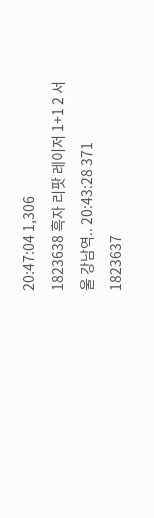20:47:04 1,306
1823638 흑자 리팟 레이저 1+1 2 서울 강남역.. 20:43:28 371
1823637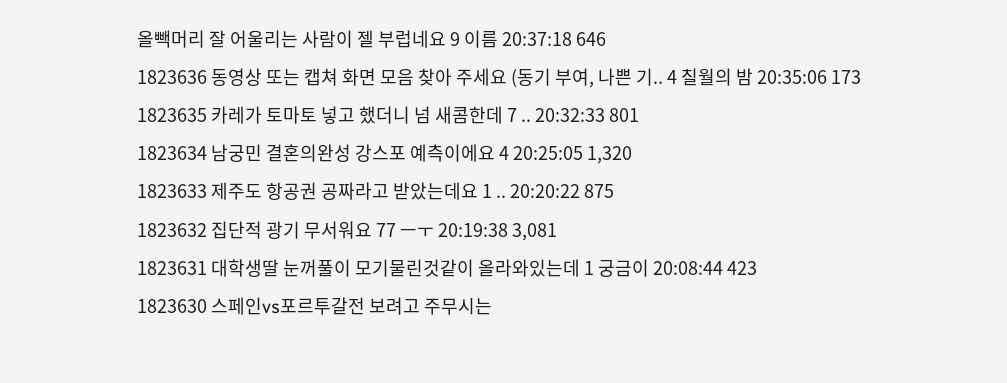올빽머리 잘 어울리는 사람이 젤 부럽네요 9 이름 20:37:18 646
1823636 동영상 또는 캡쳐 화면 모음 찾아 주세요 (동기 부여, 나쁜 기.. 4 칠월의 밤 20:35:06 173
1823635 카레가 토마토 넣고 했더니 넘 새콤한데 7 .. 20:32:33 801
1823634 남궁민 결혼의완성 강스포 예측이에요 4 20:25:05 1,320
1823633 제주도 항공권 공짜라고 받았는데요 1 .. 20:20:22 875
1823632 집단적 광기 무서워요 77 ㅡㅜ 20:19:38 3,081
1823631 대학생딸 눈꺼풀이 모기물린것같이 올라와있는데 1 궁금이 20:08:44 423
1823630 스페인vs포르투갈전 보려고 주무시는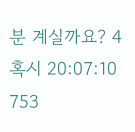분 계실까요? 4 혹시 20:07:10 753